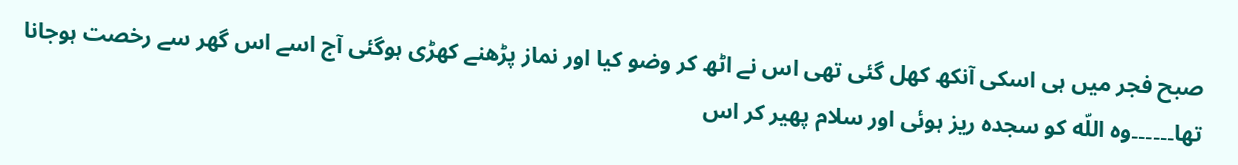صبح فجر میں ہی اسکی آنکھ کھل گئی تھی اس نے اٹھ کر وضو کیا اور نماز پڑھنے کھڑی ہوگئی آج اسے اس گھر سے رخصت ہوجانا تھا۔۔۔۔۔۔وہ اللّه کو سجدہ ریز ہوئی اور سلام پھیر کر اس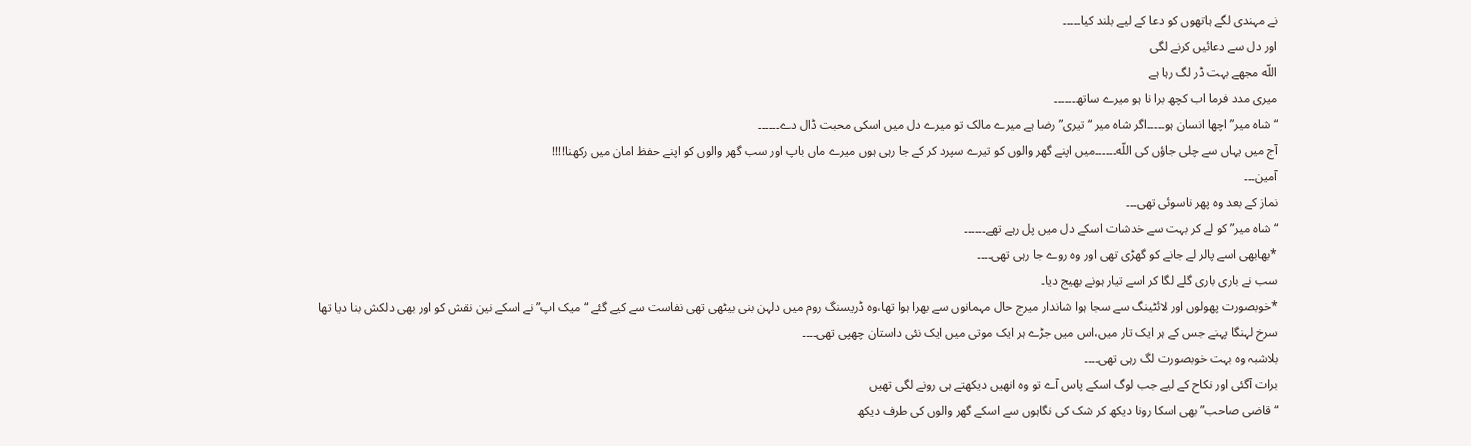نے مہندی لگے ہاتھوں کو دعا کے لیے بلند کیا۔۔۔۔۔
اور دل سے دعائیں کرنے لگی
اللّه مجھے بہت ڈر لگ رہا ہے
میری مدد فرما اب کچھ برا نا ہو میرے ساتھ۔۔۔۔۔۔
“شاہ میر”اچھا انسان ہو۔۔۔۔۔اگر شاہ میر “تیری” رضا ہے میرے مالک تو میرے دل میں اسکی محبت ڈال دے۔۔۔۔۔۔
آج میں یہاں سے چلی جاؤں کی اللّه۔۔۔۔۔۔میں اپنے گھر والوں کو تیرے سپرد کر کے جا رہی ہوں میرے ماں باپ اور سب گھر والوں کو اپنے حفظ امان میں رکھنا!!!!
آمین۔۔۔
نماز کے بعد وہ پھر ناسوئی تھی۔۔۔
“شاہ میر” کو لے کر بہت سے خدشات اسکے دل میں پل رہے تھے۔۔۔۔۔۔
*بھابھی اسے پالر لے جانے کو گھڑی تھی اور وہ روے جا رہی تھی۔۔۔۔
سب نے باری باری گلے لگا کر اسے تیار ہونے بھیج دیا۔
*خوبصورت پھولوں اور لائٹینگ سے سجا ہوا شاندار میرج حال مہمانوں سے بھرا ہوا تھا،وہ ڈریسنگ روم میں دلہن بنی بیٹھی تھی نفاست سے کیے گئے “میک اپ” نے اسکے نین نقش کو اور بھی دلکش بنا دیا تھا سرخ لہنگا پہنے جس کے ہر ایک تار میں،اس میں جڑے ہر ایک موتی میں ایک نئی داستان چھپی تھی۔۔۔۔
بلاشبہ وہ بہت خوبصورت لگ رہی تھی۔۔۔۔
برات آگئی اور نکاح کے لیے جب لوگ اسکے پاس آے تو وہ انھیں دیکھتے ہی رونے لگی تھیں
“قاضی صاحب” بھی اسکا رونا دیکھ کر شک کی نگاہوں سے اسکے گھر والوں کی طرف دیکھ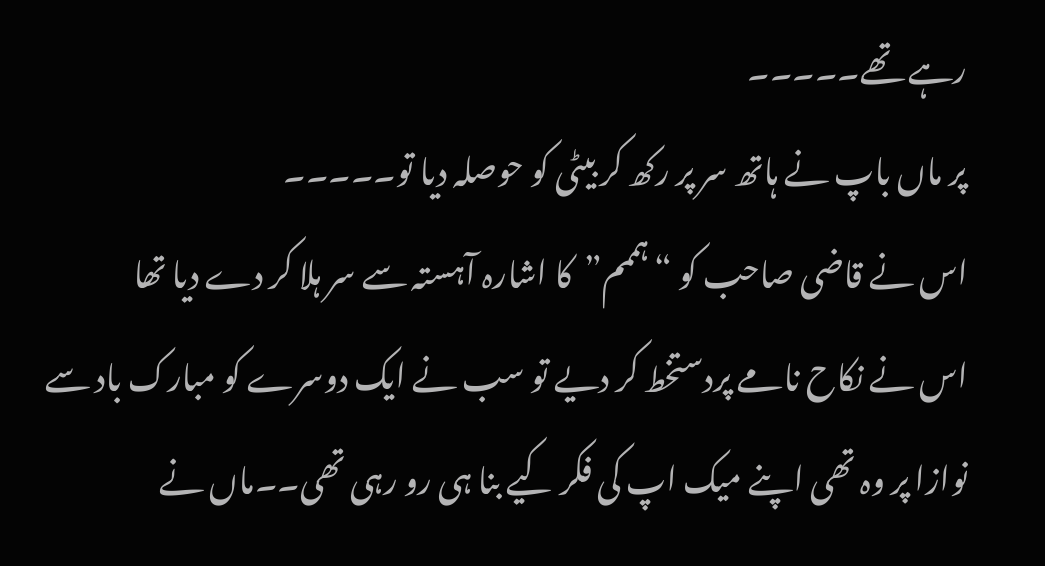رہے تھے۔۔۔۔۔
پر ماں باپ نے ہاتھ سر پر رکھ کر بیٹی کو حوصلہ دیا تو۔۔۔۔۔
اس نے قاضی صاحب کو “ہممم”کا اشارہ آہستہ سے سر ہلا کر دے دیا تھا
اس نے نکاح نامے پردستخط کر دیے تو سب نے ایک دوسرے کو مبارک باد سے نوازا پر وہ تھی اپنے میک اپ کی فکر کیے بنا ہی رو رہی تھی۔۔ماں نے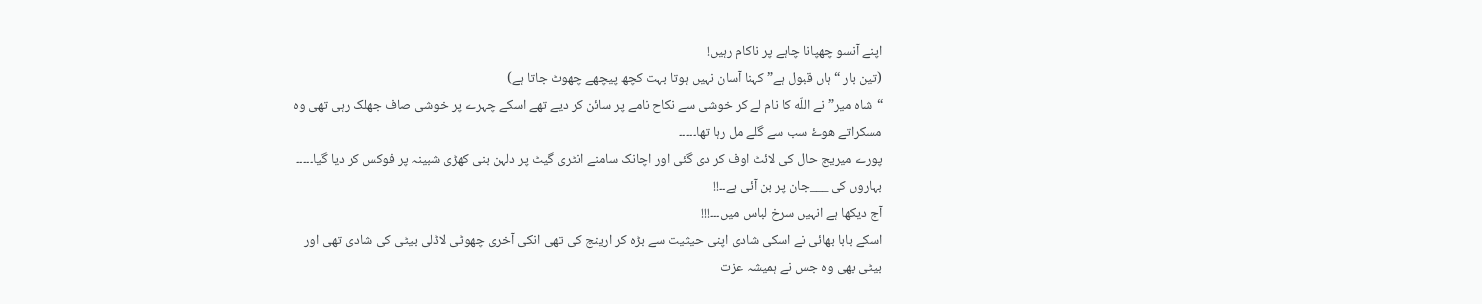اپنے آنسو چھپانا چاہے پر ناکام رہیں!
(تین بار “ہاں قبول ہے” کہنا آسان نہیں ہوتا بہت کچھ پیچھے چھوٹ جاتا ہے)
“شاہ میر” نے اللّه کا نام لے کر خوشی سے نکاح نامے پر سائن کر دیے تھے اسکے چہرے پر خوشی صاف جھلک رہی تھی وہ مسکراتے ھوۓ سب سے گلے مل رہا تھا۔۔۔۔۔
پورے میریج حال کی لائٹ اوف کر دی گئی اور اچانک سامنے انٹری گیٹ پر دلہن بنی کھڑی شبینہ پر فوکس کر دیا گیا۔۔۔۔۔
بہاروں کی ___جان پر بن آئی ہے۔۔!!
آج دیکھا ہے انہیں سرخ لباس میں۔۔۔!!!
اسکے بابا بھائی نے اسکی شادی اپنی حیثیت سے بڑہ کر ارینج کی تھی انکی آخری چھوٹی لاڈلی بیٹی کی شادی تھی اور بیٹی بھی وہ جس نے ہمیشہ عزت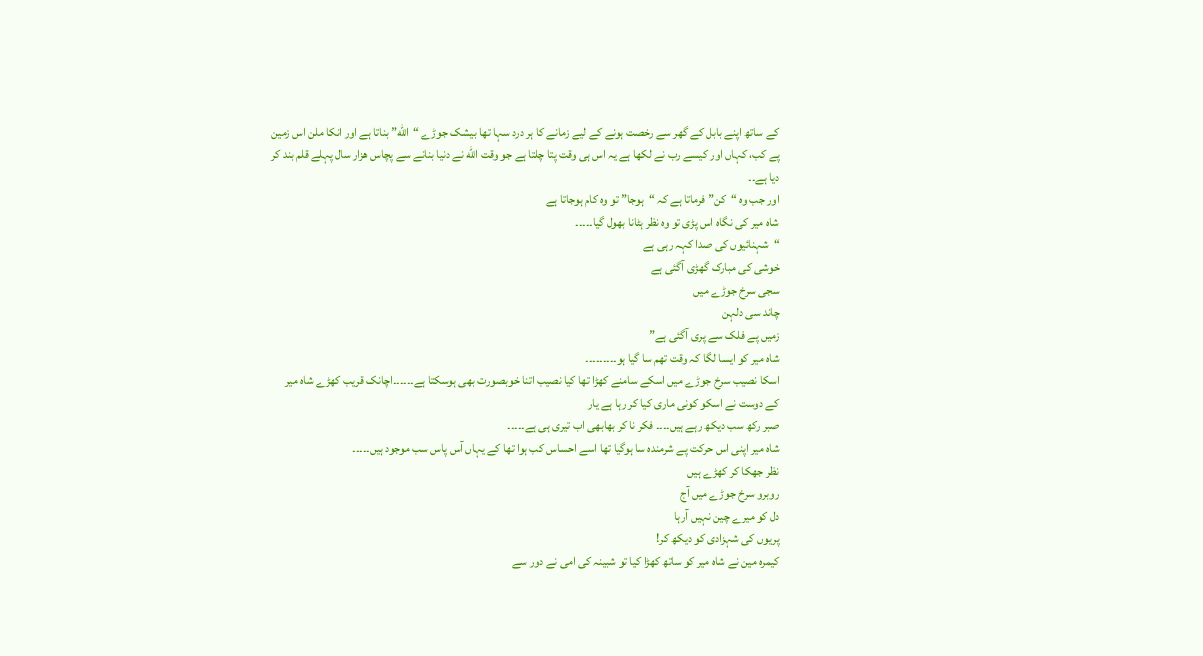کے ساتھ اپنے بابل کے گھر سے رخصت ہونے کے لیے زمانے کا ہر درد سہا تھا بیشک جوڑے “اللّه” بناتا ہے اور انکا ملن اس زمین پے کب، کہاں اور کیسے رب نے لکھا ہے یہ اس ہی وقت پتا چلتا ہے جو وقت اللّه نے دنیا بنانے سے پچاس ھزار سال پہلے قلم بند کر دیا ہے۔۔
اور جب وہ “کن” فرماتا ہے کہ “ہوجا” تو وہ کام ہوجاتا ہے
شاہ میر کی نگاہ اس پڑی تو وہ نظر ہٹانا بھول گیا۔۔۔۔۔
“شہنائیوں کی صدا کہہ رہی ہے
خوشی کی مبارک گھڑی آگئی ہے
سجی سرخ جوڑے میں
چاند سی دلہن
زمیں پے فلک سے پری آگئی ہے”
شاہ میر کو ایسا لگا کہ وقت تھم سا گیا ہو۔۔۔۔۔۔۔۔۔
اسکا نصیب سرخ جوڑے میں اسکے سامنے کھڑا تھا کیا نصیب اتنا خوبصورت بھی ہوسکتا ہے۔۔۔۔۔۔اچانک قریب کھڑے شاہ میر کے دوست نے اسکو کونی ماری کیا کر رہا ہے یار
صبر رکھ سب دیکھ رہے ہیں۔۔۔۔ فکر نا کر بھابھی اب تیری ہی ہے۔۔۔۔۔
شاہ میر اپنی اس حرکت پے شرمندہ سا ہوگیا تھا اسے احساس کب ہوا تھا کے یہاں آس پاس سب موجود ہیں۔۔۔۔۔
نظر جھکا کر کھڑے ہیں
روبرو سرخ جوڑے میں آج
دل کو میرے چین نہیں آرہا
پریوں کی شہزادی کو دیکھ کر!
کیمرہ مین نے شاہ میر کو ساتھ کھڑا کیا تو شبینہ کی امی نے دور سے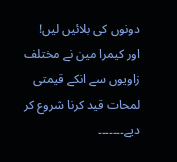دونوں کی بلائیں لیں!
اور کیمرا مین نے مختلف زاویوں سے انکے قیمتی لمحات قید کرنا شروع کر دیے۔۔۔۔۔۔۔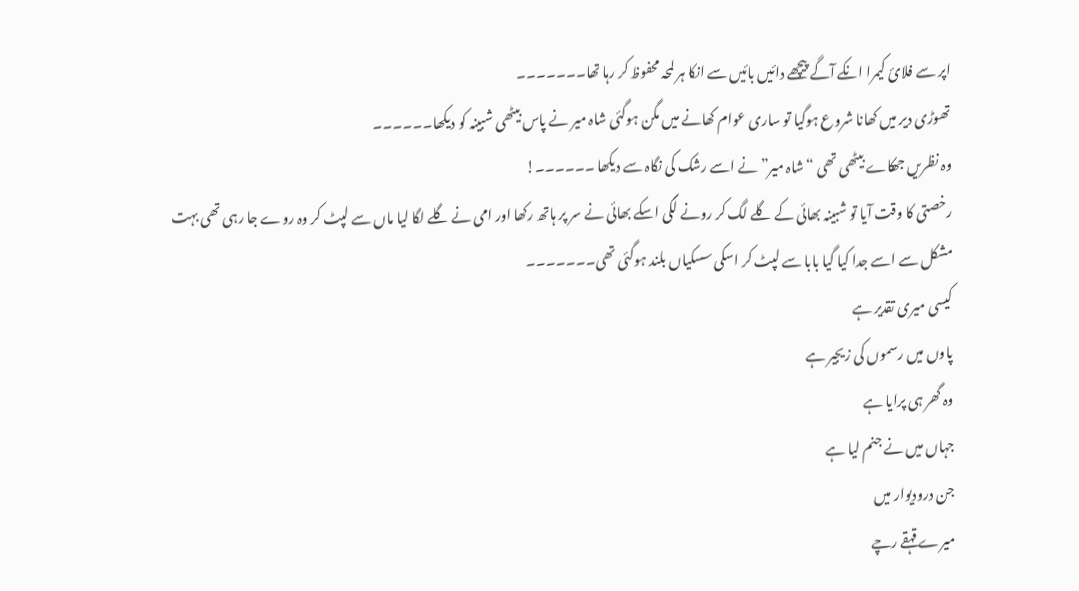اپر سے فلائ کیمرا انکے آگے پیچھے دائیں بائیں سے انکا ہر لمحہ محفوظ کر رہا تھا۔۔۔۔۔۔۔
تھوڑی دیر میں کھانا شروع ہوگیا تو ساری عوام کھانے میں مگن ہوگئی شاہ میر نے پاس بیٹھی شبینہ کو دیکھا۔۔۔۔۔۔
وہ نظریں جھکاے بیٹھی تھی “شاہ میر” نے اسے رشک کی نگاہ سے دیکھا ۔۔۔۔۔۔!
رخصتی کا وقت آیا تو شبینہ بھائی کے گلے لگ کر رونے لگی اسکے بھائی نے سر پر ہاتھ رکھا اور امی نے گلے لگا لیا ماں سے لپٹ کر وہ روے جا رہی تھی بہت مشکل سے اسے جدا کیا گیا بابا سے لپٹ کر اسکی سسکیاں بلند ہوگئی تھی۔۔۔۔۔۔۔
کیسی میری تقدیر ہے
پاوں میں رسموں کی زیجیر ہے
وہ گھر ہی پرایا ہے
جہاں میں نے جنم لیا ہے
جن درودیوار میں
میرے قہقے رچے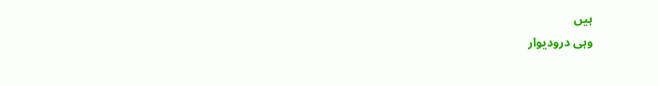ہیں
وہی درودیوار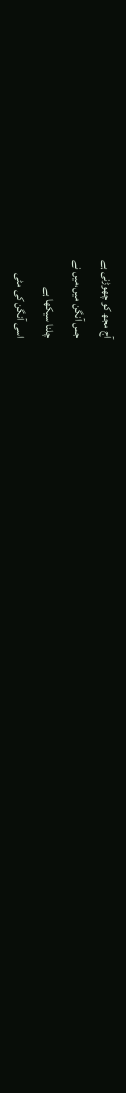آج مجھ کو چھوڑنی ہے
جس آنگن میں،میں نے
چلنا سیکھا ہے
اسی آنگن کی مٹی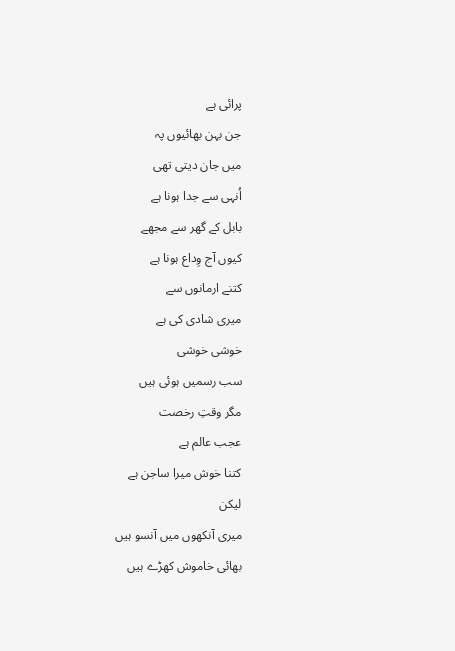پرائی ہے
جن بہن بھائیوں پہ
میں جان دیتی تھی
اُنہی سے جدا ہونا ہے
بابل کے گھر سے مجھے
کیوں آج وِداع ہونا ہے
کتنے ارمانوں سے
میری شادی کی ہے
خوشی خوشی
سب رسمیں ہوئی ہیں
مگر وقتِ رخصت
عجب عالم ہے
کتنا خوش میرا ساجن ہے
لیکن
میری آنکھوں میں آنسو ہیں
بھائی خاموش کھڑے ہیں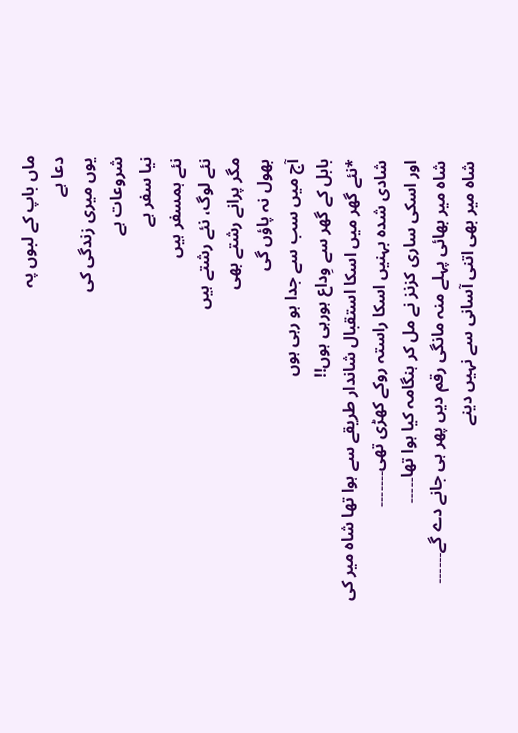ماں باپ کے لبوں پہ
دعا ہے
یوں میری زندگی کی
شروعات ہے
نیا سفر ہے
نئے ہمسفر ہیں
نئے لوگ، نئے رشتے ہیں
مگر پرانے رشتے بھی
بھول نہ پاؤں گی
آج میں سب سے جدا ہو رہی ہوں
بابل کے گھر سے وِداع ہورہی ہوں!!
*نئے گھر میں اسکا استقبال شاندار طریقے سے ہوا تھا شاہ میر کی شادی شدہ بہنیں اسکا راستہ روکے کھڑی تھی۔۔۔۔۔۔۔
اور اسکی ساری کزنز نے مل کر ہنگامہ کیا ہوا تھا۔۔۔۔۔
شاہ میر بھائی پہلے منہ مانگی رقم دیں پھر ہی جانے دے گے۔۔۔۔۔۔
شاہ میر بھی اتنی آسانی سے نہیں دینے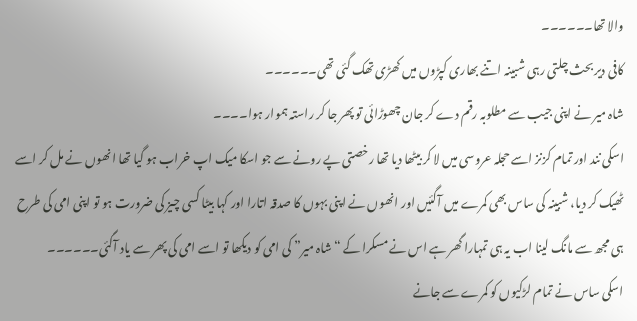والا تھا۔۔۔۔۔۔
کافی دیر بحث چلتی رہی شبینہ اتنے بھاری کپڑوں میں کھڑی تھک گئی تھی۔۔۔۔۔۔
شاہ میر نے اپنی جیب سے مطلوبہ رقم دے کر جان چھوڑائی تو پھر جا کر راستہ ہموار ہوا۔۔۔۔
اسکی نند اور تمام کزنز اسے حجلہ عروسی میں لا کر بیٹھا دیا تھا رخصتی پے رونے سے جو اسکا میک اپ خراب ہو گیا تھا انھوں نے مل کر اسے ٹھیک کر دیا، شبینہ کی ساس بھی کمرے میں آگئیں اور انھوں نے اپنی بہوں کا صدقہ اتارا اور کہا بیٹا کسی چیز کی ضرورت ہو تو اپنی امی کی طرح ہی مجھ سے مانگ لینا اب یہ ہی تمہارا گھر ہے اس نے مسکرا کے “شاہ میر” کی امی کو دیکھا تو اسے امی کی پھر سے یاد آگئی۔۔۔۔۔۔
اسکی ساس نے تمام لڑکیوں کو کمرے سے جانے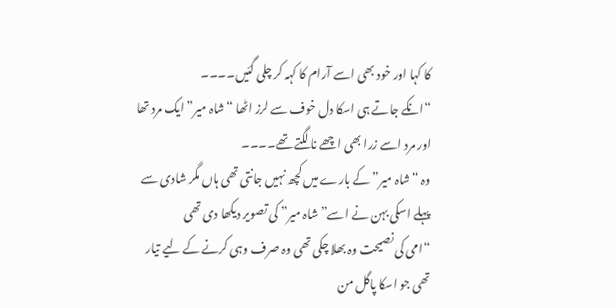کا کہا اور خود بھی اسے آرام کا کہہ کر چلی گئیں۔۔۔۔
“انکے جاتے ہی اسکا دل خوف سے لرز اٹھا “شاہ میر” ایک مرد تھا اور مرد اسے زرا بھی اچھے نا لگتے تھے۔۔۔۔
وہ “شاہ میر” کے بارے میں کچھ نہیں جانتی تھی ہاں مگر شادی سے پہلے اسکی بہن نے اسے”شاہ میر” کی تصویر دیکھا دی تھی
“امی کی نصیحت وہ بھلا چکی تھی وہ صرف وہی کرنے کے لیے تیار تھی جو اسکا پاگل من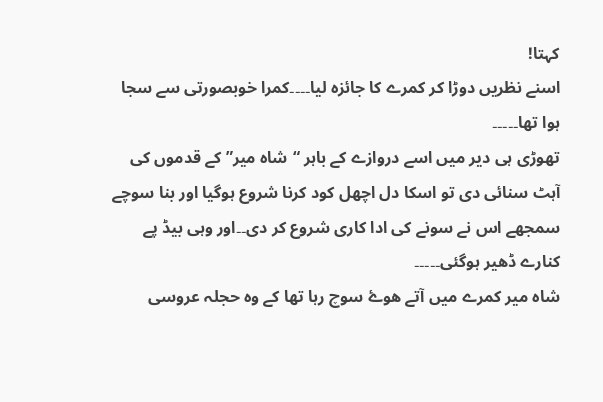کہتا!
اسنے نظریں دوڑا کر کمرے کا جائزہ لیا۔۔۔۔کمرا خوبصورتی سے سجا ہوا تھا۔۔۔۔۔
تھوڑی ہی دیر میں اسے دروازے کے باہر “شاہ میر” کے قدموں کی آہٹ سنائی دی تو اسکا دل اچھل کود کرنا شروع ہوگیا اور بنا سوچے سمجھے اس نے سونے کی ادا کاری شروع کر دی۔۔اور وہی بیڈ پے کنارے ڈھیر ہوگئی۔۔۔۔۔
شاہ میر کمرے میں آتے ھوۓ سوچ رہا تھا کے وہ حجلہ عروسی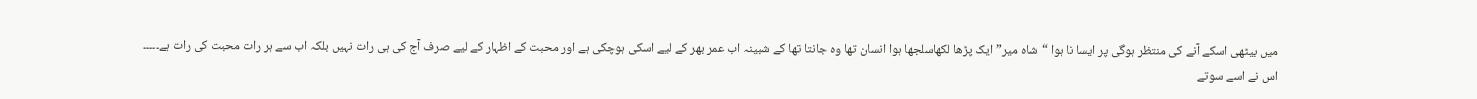میں بیٹھی اسکے آنے کی منتظر ہوگی پر ایسا نا ہوا “شاہ میر” ایک پڑھا لکھاسلجھا ہوا انسان تھا وہ جانتا تھا کے شبینہ اب عمر بھر کے لیے اسکی ہوچکی ہے اور محبت کے اظہار کے لیے صرف آج کی ہی رات نہیں بلکہ اب سے ہر رات محبت کی رات ہے۔۔۔۔۔
اس نے اسے سوتے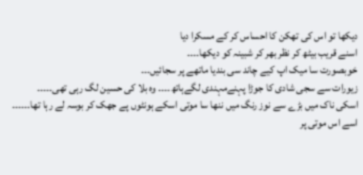دیکھا تو اس کی تھکن کا احساس کر کے مسکرا دیا
اسنے قریب بیٹھ کر نظر بھر کر شبینہ کو دیکھا۔۔۔۔
خوبصورت سا میک اپ کیے چاند سی بندیا ماتھے پر سجائیں۔۔۔
زیورات سے سجی شادی کا جوڑا پہنےمہندی لگےہاتھ۔۔۔۔ وہ بلا کی حسین لگ رہی تھی۔۔۔۔۔
اسکی ناک میں بڑے سے نوز رنگ میں ننھا سا موتی اسکے ہونٹوں پے جھک کر بوسہ لے رہا تھا۔۔۔۔۔۔
اسے اس موتی پر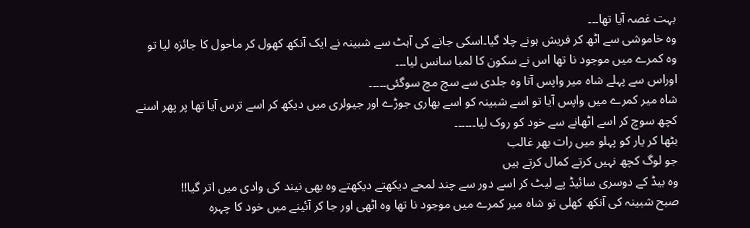بہت غصہ آیا تھا۔۔۔
وہ خاموشی سے اٹھ کر فریش ہونے چلا گیا۔اسکی جانے کی آہٹ سے شبینہ نے ایک آنکھ کھول کر ماحول کا جائزہ لیا تو وہ کمرے میں موجود نا تھا اس نے سکون کا لمبا سانس لیا۔۔۔
اوراس سے پہلے شاہ میر واپس آتا وہ جلدی سے سچ مچ سوگئی۔۔۔۔۔
شاہ میر کمرے میں واپس آیا تو اسے شبینہ کو اسے بھاری جوڑے اور جیولری میں دیکھ کر اسے ترس آیا تھا پر پھر اسنے کچھ سوچ کر اسے اٹھانے سے خود کو روک لیا۔۔۔۔۔۔
بٹها کر یار کو پہلو میں رات بھر غالب
جو لوگ کچھ نہیں کرتے کمال کرتے ہیں
وہ بیڈ کے دوسری سائیڈ پے لیٹ کر اسے دور سے چند لمحے دیکھتے دیکھتے وہ بھی نیند کی وادی میں اتر گیا!!
صبح شبینہ کی آنکھ کھلی تو شاہ میر کمرے میں موجود نا تھا وہ اٹھی اور جا کر آئینے میں خود کا چہرہ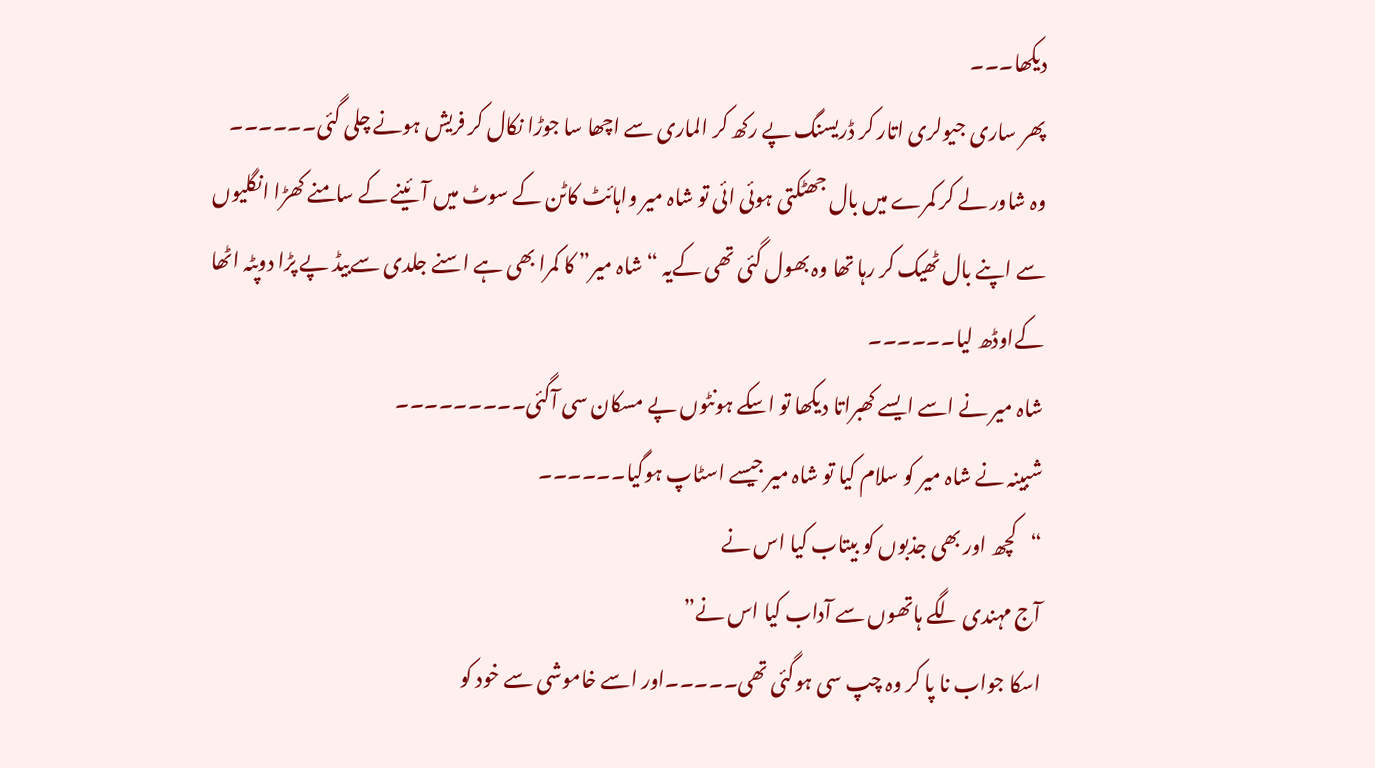دیکھا۔۔۔
پھر ساری جیولری اتار کر ڈریسنگ پے رکھ کر الماری سے اچھا سا جوڑا نکال کر فریش ہونے چلی گئی۔۔۔۔۔۔
وہ شاور لے کر کمرے میں بال جھٹکتی ہوئی ائی تو شاہ میر واہائٹ کاٹن کے سوٹ میں آئینے کے سامنے کھڑا انگلیوں سے اپنے بال ٹھیک کر رہا تھا وہ بھول گئی تھی کےیہ “شاہ میر” کا کمرا بھی ہے اسنے جلدی سےبیڈ پے پڑا دوپٹہ اٹھا کےاوڈھ لیا۔۔۔۔۔۔
شاہ میر نے اسے ایسے کھبراتا دیکھا تو اسکے ہونٹوں پے مسکان سی آگئی۔۔۔۔۔۔۔۔۔
شبینہ نے شاہ میر کو سلام کیا تو شاہ میر جیسے اسٹاپ ہوگیا۔۔۔۔۔۔
“کچھ اور بھی جذبوں کو بیتاب کیا اس نے
آج مہندی لگے ہاتھوں سے آداب کیا اس نے”
اسکا جواب نا پا کر وہ چپ سی ہوگئی تھی۔۔۔۔۔اور اسے خاموشی سے خود کو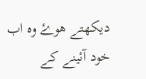دیکھتے ھوۓ وہ اب خود آئینے کے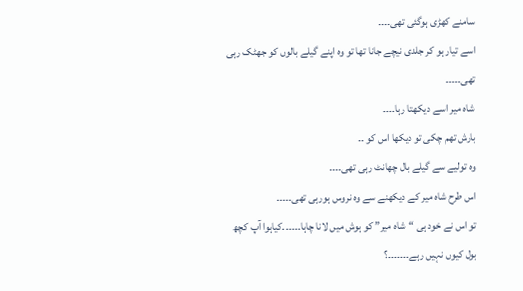سامنے کھڑی ہوگئی تھی۔۔۔۔
اسے تیار ہو کر جلدی نیچے جانا تھا تو وہ اپنے گیلے بالوں کو جھٹک رہی تھی۔۔۔۔۔
شاہ میر اسے دیکھتا رہا۔۔۔۔
بارش تھم چکی تو دیکھا اس کو ۔۔
وہ تولیے سے گیلے بال چھانٹ رہی تھی۔۔۔۔
اس طرح شاہ میر کے دیکھنے سے وہ نروس ہورہی تھی۔۔۔۔۔
تو اس نے خود ہی “شاہ میر” کو ہوش میں لانا چاہا۔۔۔۔۔۔کیاہوا آپ کچھ بول کیوں نہیں رہے۔۔۔۔۔۔۔؟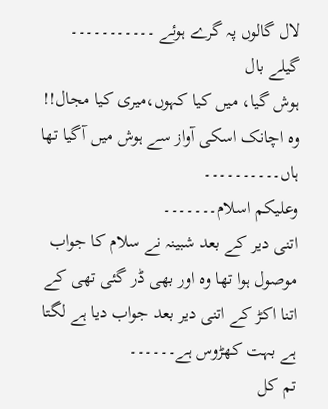لال گالوں پہ گرے ہوئے ۔۔۔۔۔۔۔۔۔۔۔ گیلے بال
ہوش گیا، میں کیا کہوں،میری کیا مجال!!
وہ اچانک اسکی آواز سے ہوش میں آگیا تھا ہاں۔۔۔۔۔۔۔۔۔۔
وعلیکم اسلام۔۔۔۔۔۔۔
اتنی دیر کے بعد شبینہ نے سلام کا جواب موصول ہوا تھا وہ اور بھی ڈر گئی تھی کے اتنا اکڑ کے اتنی دیر بعد جواب دیا ہے لگتا ہے بہت کھڑوس ہے۔۔۔۔۔۔
تم کل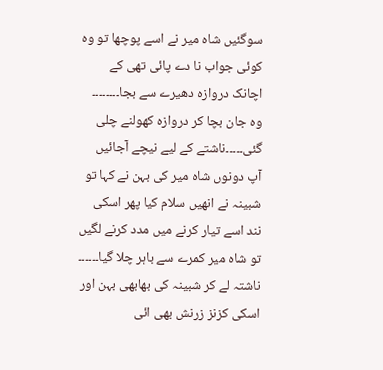سوگئیں شاہ میر نے اسے پوچھا تو وہ کوئی جواب نا دے پائی تھی کے اچانک دروازہ دھیرے سے بجا۔۔۔۔۔۔۔۔
وہ جان بچا کر دروازہ کھولنے چلی گئی۔۔۔۔۔ناشتے کے لیے نیچے آجائیں آپ دونوں شاہ میر کی بہن نے کہا تو شبینہ نے انھیں سلام کیا پھر اسکی نند اسے تیار کرنے میں مدد کرنے لگیں تو شاہ میر کمرے سے باہر چلا گیا۔۔۔۔۔۔
ناشتہ لے کر شبینہ کی بھابھی بہن اور اسکی کزنز زرنش بھی ائی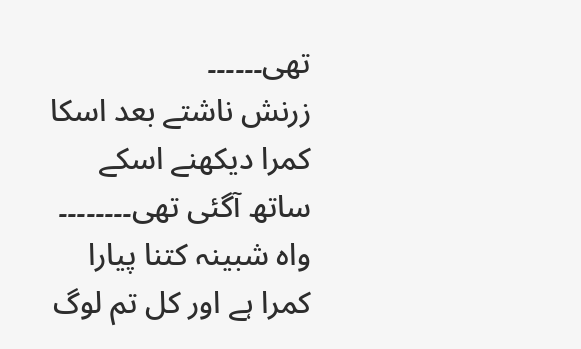تھی۔۔۔۔۔۔
زرنش ناشتے بعد اسکا کمرا دیکھنے اسکے ساتھ آگئی تھی۔۔۔۔۔۔۔۔
واہ شبینہ کتنا پیارا کمرا ہے اور کل تم لوگ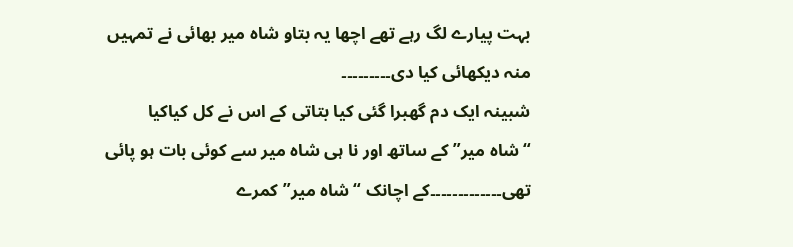بہت پیارے لگ رہے تھے اچھا یہ بتاو شاہ میر بھائی نے تمہیں منہ دیکھائی کیا دی۔۔۔۔۔۔۔۔۔
شبینہ ایک دم گھبرا گئی کیا بتاتی کے اس نے کل کیاکیا “شاہ میر” کے ساتھ اور نا ہی شاہ میر سے کوئی بات ہو پائی تھی۔۔۔۔۔۔۔۔۔۔۔۔۔کے اچانک “شاہ میر”کمرے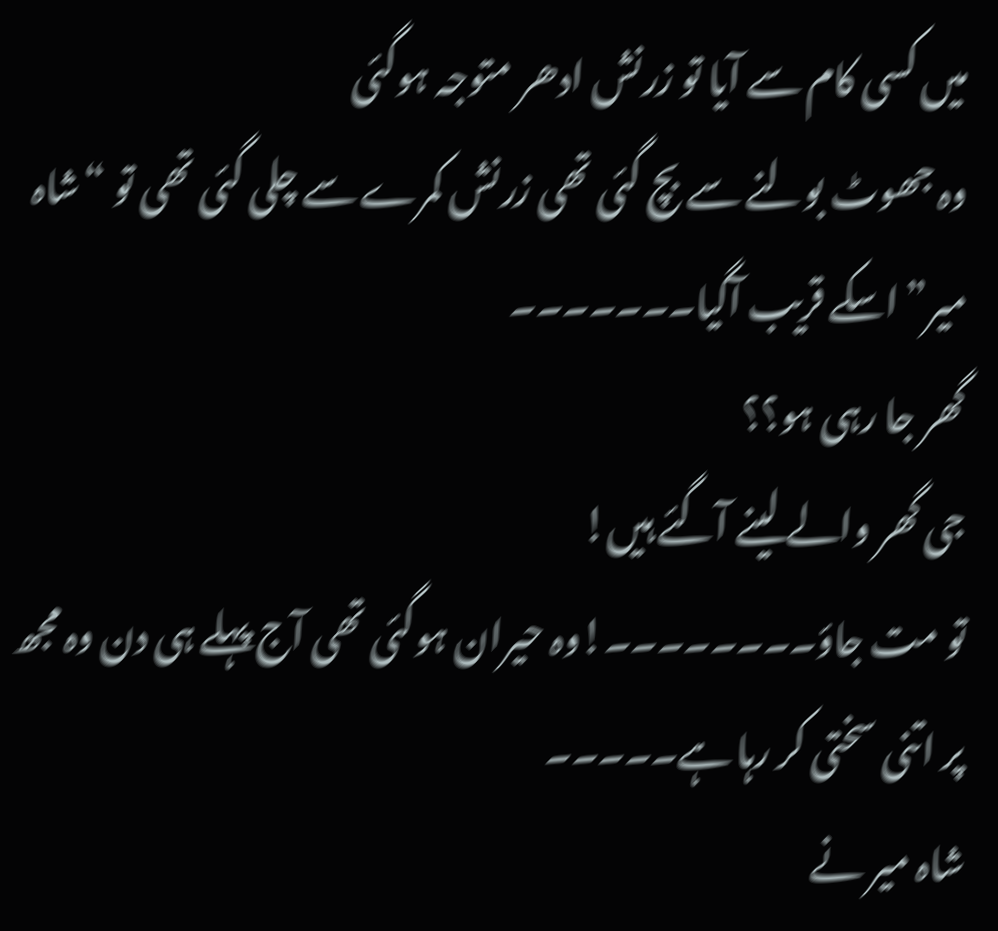میں کسی کام سے آیا تو زرنش ادھر متوجہ ہوگئی
وہ جھوٹ بولنے سے بچ گئی تھی زرنش کمرے سے چلی گئی تھی تو “شاہ میر” اسکے قریب آگیا۔۔۔۔۔۔۔
گھر جا رہی ہو؟؟
جی گھر والے لینے آگئے ہیں!
تو مت جاؤ۔۔۔۔۔۔۔۔!وہ حیران ہوگئی تھی آج پہلے ہی دن وہ مجھ پر اتنی سختی کر رہا ہے۔۔۔۔۔
شاہ میر نے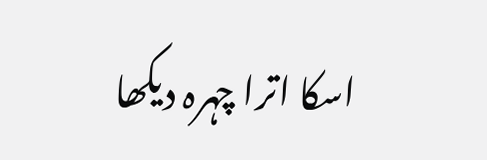اسکا اترا چہرہ دیکھا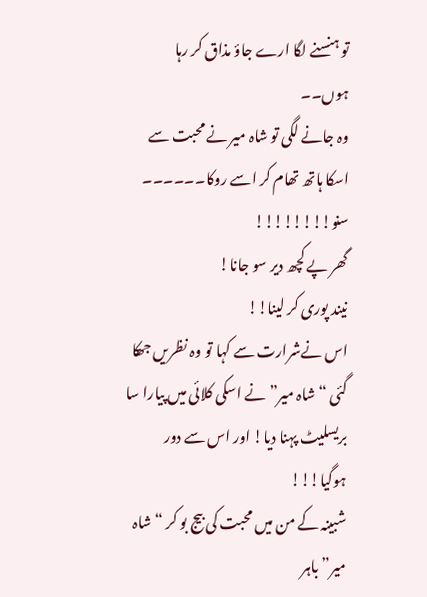تو ہنسنے لگا ارے جاؤ مذاق کر رہا ہوں۔۔
وہ جانے لگی تو شاہ میر نے محبت سے اسکا ہاتھ تھام کر اسے روکا۔۔۔۔۔۔
سنو!!!!!!!!
گھر پے کچھ دیر سو جانا!
نیند پوری کر لینا!!
اس نےشرارت سے کہا تو وہ نظریں جھکا گئی “شاہ میر” نے اسکی کلائی میں پیارا سا بریسلیٹ پہنا دیا! اور اس سے دور ہوگیا!!!
شبینہ کے من میں محبت کی بیج بو کر “شاہ میر”باہر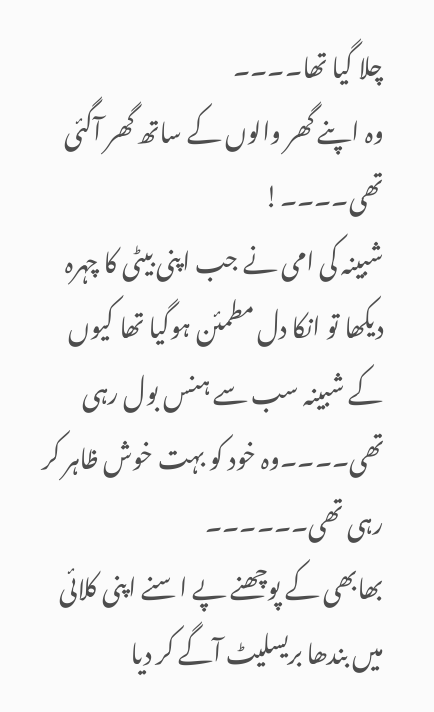چلا گیا تھا۔۔۔۔
وہ اپنے گھر والوں کے ساتھ گھر آگئی تھی۔۔۔۔!
شبینہ کی امی نے جب اپنی بیٹی کا چہرہ دیکھا تو انکا دل مطمئن ہوگیا تھا کیوں کے شبینہ سب سے ہنس بول رہی تھی۔۔۔۔وہ خود کو بہت خوش ظاہر کر رہی تھی۔۔۔۔۔۔
بھابھی کے پوچھنے پے اسنے اپنی کلائی میں بندھا بریسلیٹ آگے کر دیا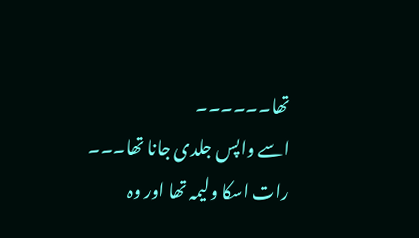تھا۔۔۔۔۔۔
اسے واپس جلدی جانا تھا۔۔۔
رات اسکا ولیمہ تھا اور وہ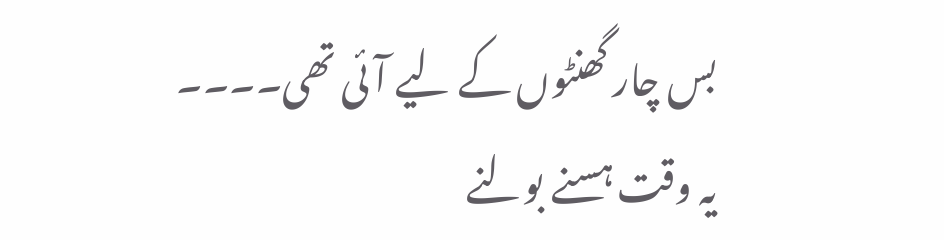بس چار گھنٹوں کے لیے آئی تھی۔۔۔۔
یہ وقت ہسنے بولنے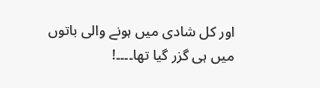اور کل شادی میں ہونے والی باتوں میں ہی گزر گیا تھا۔۔۔۔!